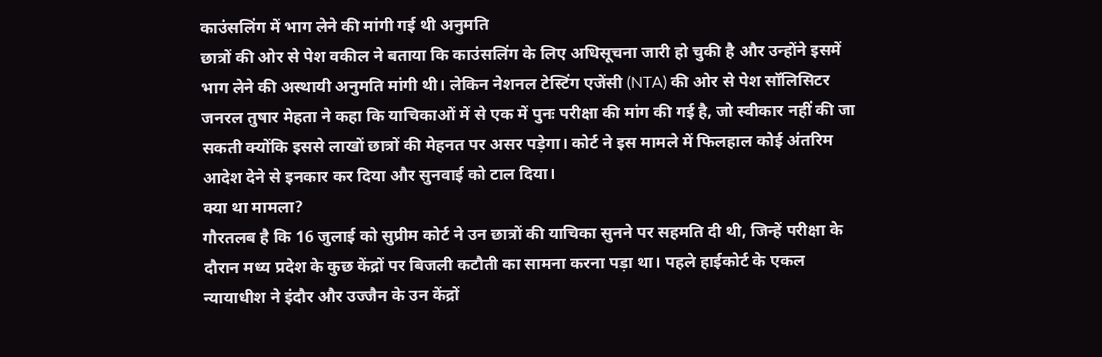काउंसलिंग में भाग लेने की मांगी गई थी अनुमति
छात्रों की ओर से पेश वकील ने बताया कि काउंसलिंग के लिए अधिसूचना जारी हो चुकी है और उन्होंने इसमें भाग लेने की अस्थायी अनुमति मांगी थी। लेकिन नेशनल टेस्टिंग एजेंसी (NTA) की ओर से पेश सॉलिसिटर जनरल तुषार मेहता ने कहा कि याचिकाओं में से एक में पुनः परीक्षा की मांग की गई है, जो स्वीकार नहीं की जा सकती क्योंकि इससे लाखों छात्रों की मेहनत पर असर पड़ेगा। कोर्ट ने इस मामले में फिलहाल कोई अंतरिम आदेश देने से इनकार कर दिया और सुनवाई को टाल दिया।
क्या था मामला?
गौरतलब है कि 16 जुलाई को सुप्रीम कोर्ट ने उन छात्रों की याचिका सुनने पर सहमति दी थी, जिन्हें परीक्षा के दौरान मध्य प्रदेश के कुछ केंद्रों पर बिजली कटौती का सामना करना पड़ा था। पहले हाईकोर्ट के एकल न्यायाधीश ने इंदौर और उज्जैन के उन केंद्रों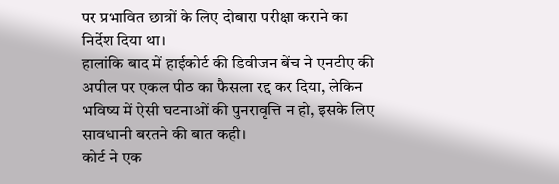पर प्रभावित छात्रों के लिए दोबारा परीक्षा कराने का निर्देश दिया था।
हालांकि बाद में हाईकोर्ट की डिवीजन बेंच ने एनटीए की अपील पर एकल पीठ का फैसला रद्द कर दिया, लेकिन भविष्य में ऐसी घटनाओं की पुनरावृत्ति न हो, इसके लिए सावधानी बरतने की बात कही।
कोर्ट ने एक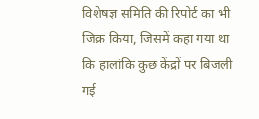विशेषज्ञ समिति की रिपोर्ट का भी जिक्र किया, जिसमें कहा गया था कि हालांकि कुछ केंद्रों पर बिजली गई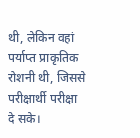थी, लेकिन वहां पर्याप्त प्राकृतिक रोशनी थी, जिससे परीक्षार्थी परीक्षा दे सके।